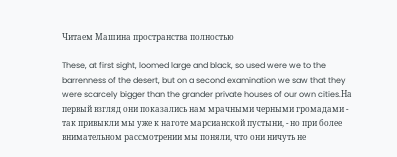Читаем Машина пространства полностью

These, at first sight, loomed large and black, so used were we to the barrenness of the desert, but on a second examination we saw that they were scarcely bigger than the grander private houses of our own cities.На первый взгляд они показались нам мрачными черными громадами - так привыкли мы уже к наготе марсианской пустыни, - но при более внимательном рассмотрении мы поняли, что они ничуть не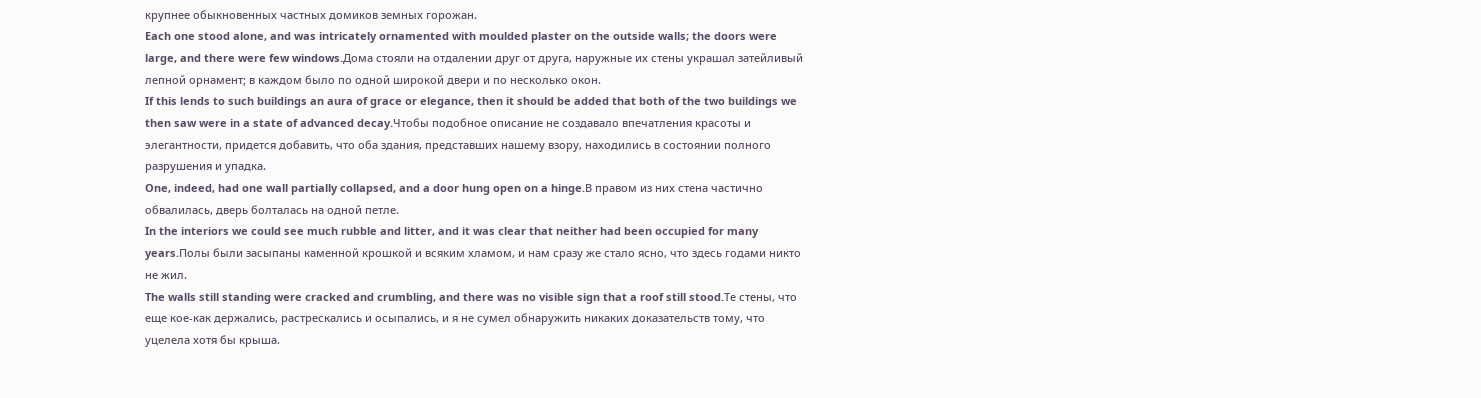крупнее обыкновенных частных домиков земных горожан.
Each one stood alone, and was intricately ornamented with moulded plaster on the outside walls; the doors were large, and there were few windows.Дома стояли на отдалении друг от друга, наружные их стены украшал затейливый лепной орнамент; в каждом было по одной широкой двери и по несколько окон.
If this lends to such buildings an aura of grace or elegance, then it should be added that both of the two buildings we then saw were in a state of advanced decay.Чтобы подобное описание не создавало впечатления красоты и элегантности, придется добавить, что оба здания, представших нашему взору, находились в состоянии полного разрушения и упадка.
One, indeed, had one wall partially collapsed, and a door hung open on a hinge.В правом из них стена частично обвалилась, дверь болталась на одной петле.
In the interiors we could see much rubble and litter, and it was clear that neither had been occupied for many years.Полы были засыпаны каменной крошкой и всяким хламом, и нам сразу же стало ясно, что здесь годами никто не жил.
The walls still standing were cracked and crumbling, and there was no visible sign that a roof still stood.Те стены, что еще кое-как держались, растрескались и осыпались, и я не сумел обнаружить никаких доказательств тому, что уцелела хотя бы крыша.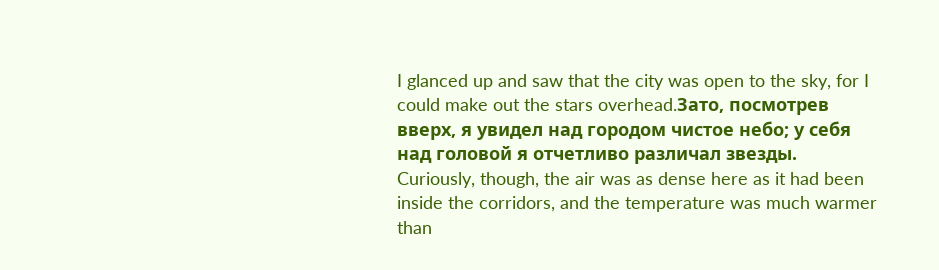I glanced up and saw that the city was open to the sky, for I could make out the stars overhead.Зато, посмотрев вверх, я увидел над городом чистое небо; у себя над головой я отчетливо различал звезды.
Curiously, though, the air was as dense here as it had been inside the corridors, and the temperature was much warmer than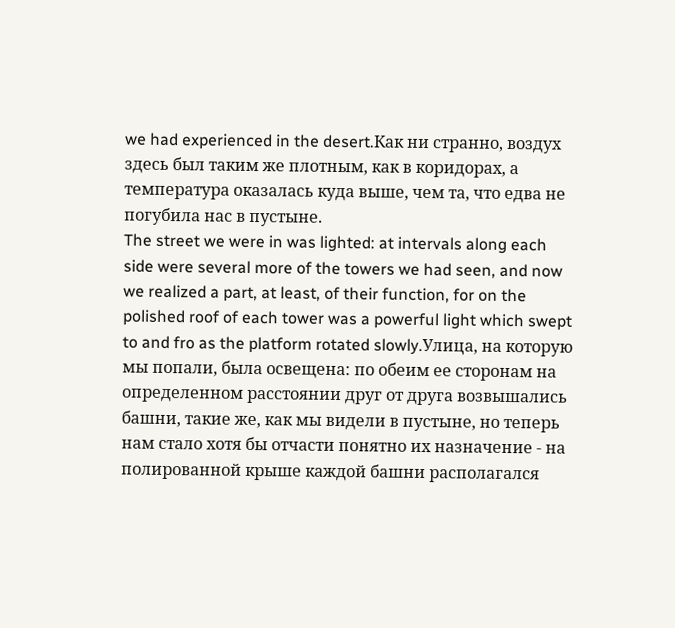we had experienced in the desert.Как ни странно, воздух здесь был таким же плотным, как в коридорах, а температура оказалась куда выше, чем та, что едва не погубила нас в пустыне.
The street we were in was lighted: at intervals along each side were several more of the towers we had seen, and now we realized a part, at least, of their function, for on the polished roof of each tower was a powerful light which swept to and fro as the platform rotated slowly.Улица, на которую мы попали, была освещена: по обеим ее сторонам на определенном расстоянии друг от друга возвышались башни, такие же, как мы видели в пустыне, но теперь нам стало хотя бы отчасти понятно их назначение - на полированной крыше каждой башни располагался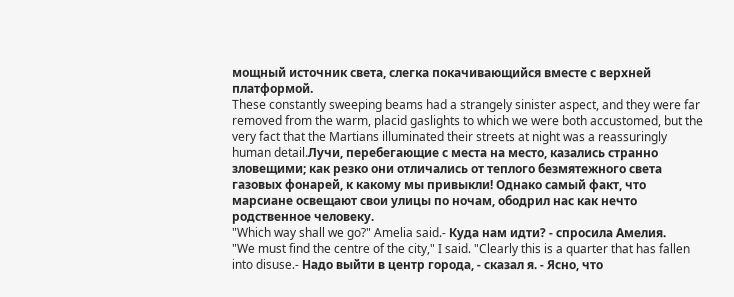мощный источник света, слегка покачивающийся вместе с верхней платформой.
These constantly sweeping beams had a strangely sinister aspect, and they were far removed from the warm, placid gaslights to which we were both accustomed, but the very fact that the Martians illuminated their streets at night was a reassuringly human detail.Лучи, перебегающие с места на место, казались странно зловещими; как резко они отличались от теплого безмятежного света газовых фонарей, к какому мы привыкли! Однако самый факт, что марсиане освещают свои улицы по ночам, ободрил нас как нечто родственное человеку.
"Which way shall we go?" Amelia said.- Куда нам идти? - спросила Амелия.
"We must find the centre of the city," I said. "Clearly this is a quarter that has fallen into disuse.- Надо выйти в центр города, - сказал я. - Ясно, что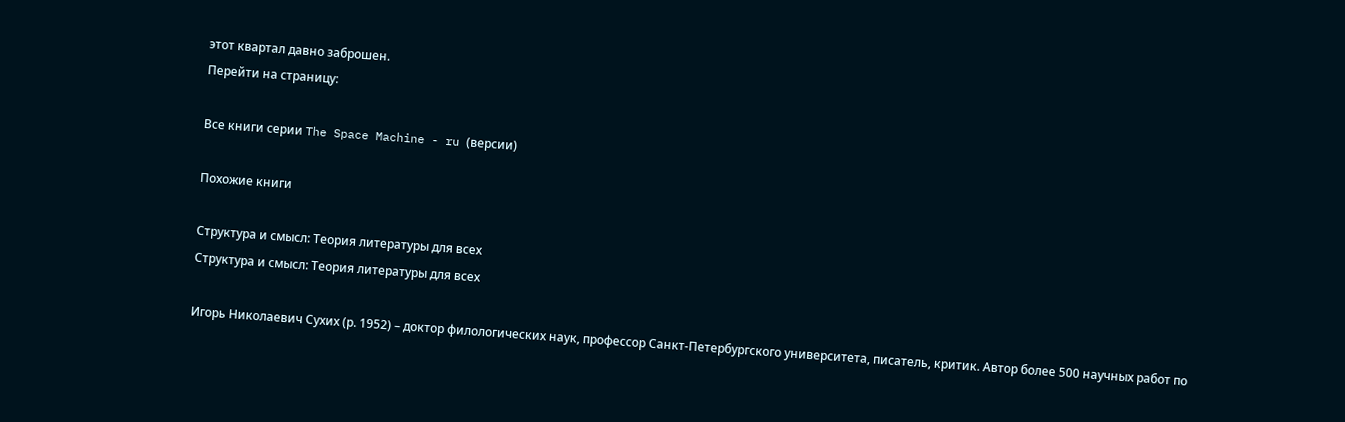этот квартал давно заброшен.
Перейти на страницу:

Все книги серии The Space Machine - ru (версии)

Похожие книги

Структура и смысл: Теория литературы для всех
Структура и смысл: Теория литературы для всех

Игорь Николаевич Сухих (р. 1952) – доктор филологических наук, профессор Санкт-Петербургского университета, писатель, критик. Автор более 500 научных работ по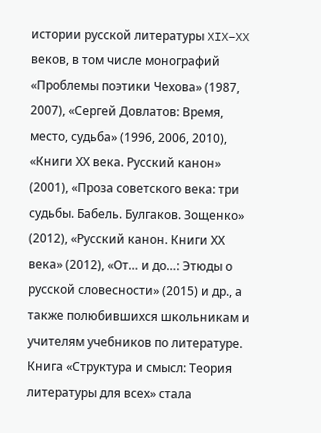истории русской литературы XIX–XX веков, в том числе монографий «Проблемы поэтики Чехова» (1987, 2007), «Сергей Довлатов: Время, место, судьба» (1996, 2006, 2010), «Книги ХХ века. Русский канон» (2001), «Проза советского века: три судьбы. Бабель. Булгаков. Зощенко» (2012), «Русский канон. Книги ХХ века» (2012), «От… и до…: Этюды о русской словесности» (2015) и др., а также полюбившихся школьникам и учителям учебников по литературе. Книга «Структура и смысл: Теория литературы для всех» стала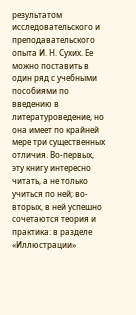результатом исследовательского и преподавательского опыта И. Н. Сухих. Ее можно поставить в один ряд с учебными пособиями по введению в литературоведение, но она имеет по крайней мере три существенных отличия. Во-первых, эту книгу интересно читать, а не только учиться по ней; во-вторых, в ней успешно сочетаются теория и практика: в разделе «Иллюстрации»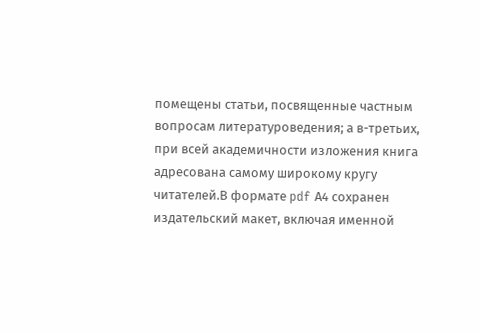помещены статьи, посвященные частным вопросам литературоведения; а в-третьих, при всей академичности изложения книга адресована самому широкому кругу читателей.В формате pdf А4 сохранен издательский макет, включая именной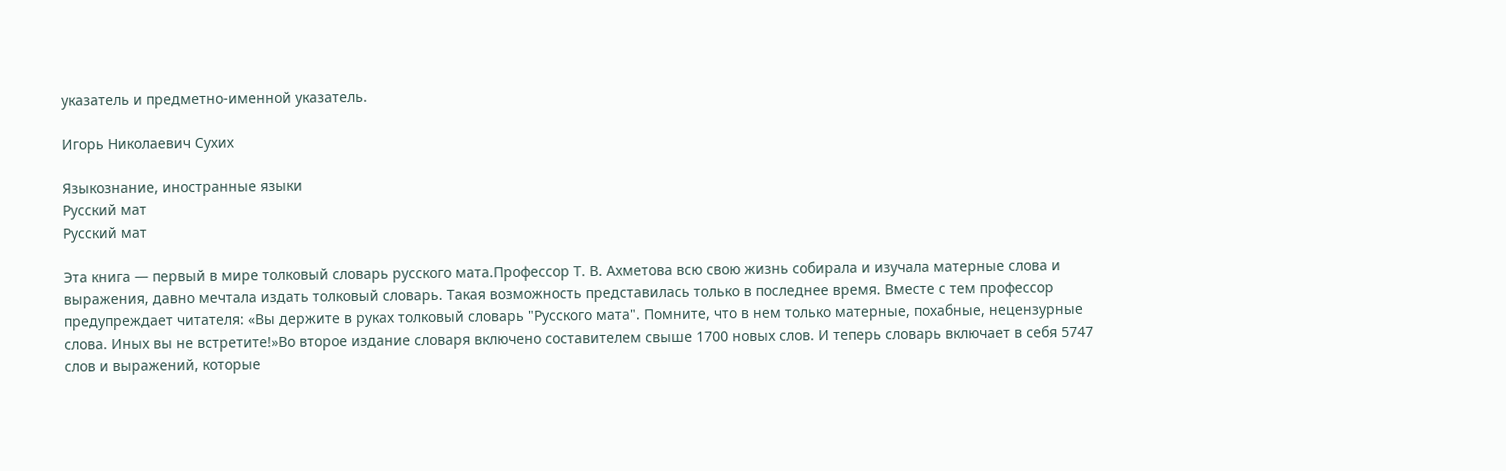указатель и предметно-именной указатель.

Игорь Николаевич Сухих

Языкознание, иностранные языки
Русский мат
Русский мат

Эта книга — первый в мире толковый словарь русского мата.Профессор Т. В. Ахметова всю свою жизнь собирала и изучала матерные слова и выражения, давно мечтала издать толковый словарь. Такая возможность представилась только в последнее время. Вместе с тем профессор предупреждает читателя: «Вы держите в руках толковый словарь "Русского мата". Помните, что в нем только матерные, похабные, нецензурные слова. Иных вы не встретите!»Во второе издание словаря включено составителем свыше 1700 новых слов. И теперь словарь включает в себя 5747 слов и выражений, которые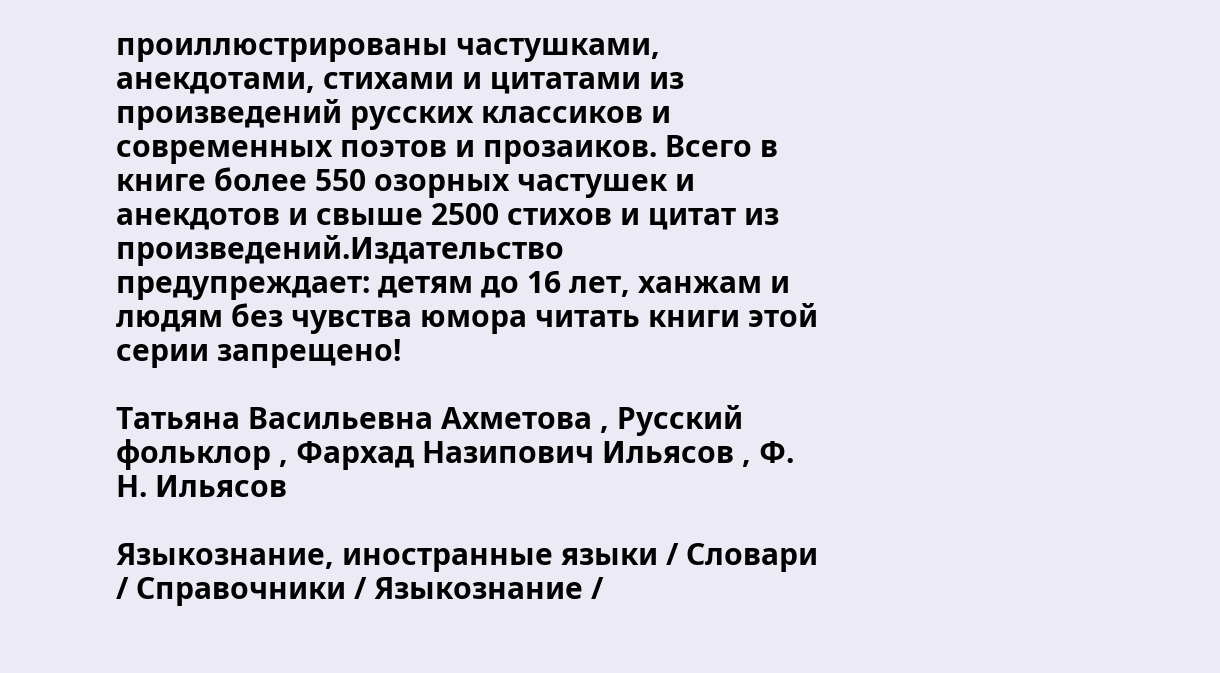проиллюстрированы частушками, анекдотами, стихами и цитатами из произведений русских классиков и современных поэтов и прозаиков. Всего в книге более 550 озорных частушек и анекдотов и свыше 2500 стихов и цитат из произведений.Издательство предупреждает: детям до 16 лет, ханжам и людям без чувства юмора читать книги этой серии запрещено!

Татьяна Васильевна Ахметова , Русский фольклор , Фархад Назипович Ильясов , Ф. Н. Ильясов

Языкознание, иностранные языки / Словари / Справочники / Языкознание /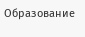Образование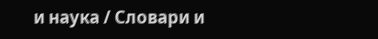и наука / Словари и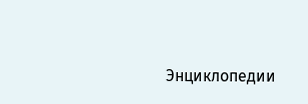Энциклопедии